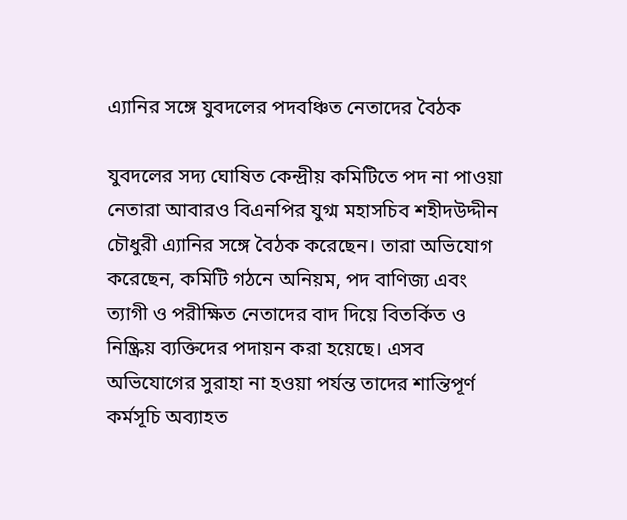এ্যানির সঙ্গে যুবদলের পদবঞ্চিত নেতাদের বৈঠক

যুবদলের সদ্য ঘোষিত কেন্দ্রীয় কমিটিতে পদ না পাওয়া নেতারা আবারও বিএনপির যুগ্ম মহাসচিব শহীদউদ্দীন চৌধুরী এ্যানির সঙ্গে বৈঠক করেছেন। তারা অভিযোগ করেছেন, কমিটি গঠনে অনিয়ম, পদ বাণিজ্য এবং ত্যাগী ও পরীক্ষিত নেতাদের বাদ দিয়ে বিতর্কিত ও নিষ্ক্রিয় ব্যক্তিদের পদায়ন করা হয়েছে। এসব অভিযোগের সুরাহা না হওয়া পর্যন্ত তাদের শান্তিপূর্ণ কর্মসূচি অব্যাহত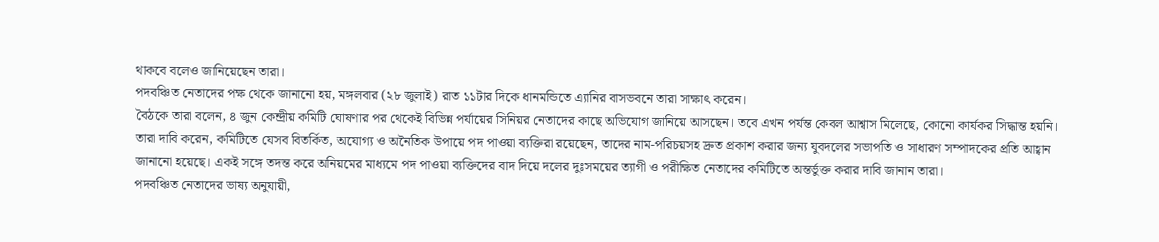থাকবে বলেও জানিয়েছেন তারা।
পদবঞ্চিত নেতাদের পক্ষ থেকে জানানো হয়, মঙ্গলবার (২৮ জুলাই) রাত ১১টার দিকে ধানমন্ডিতে এ্যানির বাসভবনে তারা সাক্ষাৎ করেন।
বৈঠকে তারা বলেন, ৪ জুন কেন্দ্রীয় কমিটি ঘোষণার পর থেকেই বিভিন্ন পর্যায়ের সিনিয়র নেতাদের কাছে অভিযোগ জানিয়ে আসছেন। তবে এখন পর্যন্ত কেবল আশ্বাস মিলেছে, কোনো কার্যকর সিদ্ধান্ত হয়নি।
তারা দাবি করেন, কমিটিতে যেসব বিতর্কিত, অযোগ্য ও অনৈতিক উপায়ে পদ পাওয়া ব্যক্তিরা রয়েছেন, তাদের নাম-পরিচয়সহ দ্রুত প্রকাশ করার জন্য যুবদলের সভাপতি ও সাধারণ সম্পাদকের প্রতি আহ্বান জানানো হয়েছে। একই সঙ্গে তদন্ত করে অনিয়মের মাধ্যমে পদ পাওয়া ব্যক্তিদের বাদ দিয়ে দলের দুঃসময়ের ত্যাগী ও পরীক্ষিত নেতাদের কমিটিতে অন্তর্ভুক্ত করার দাবি জানান তারা।
পদবঞ্চিত নেতাদের ভাষ্য অনুযায়ী,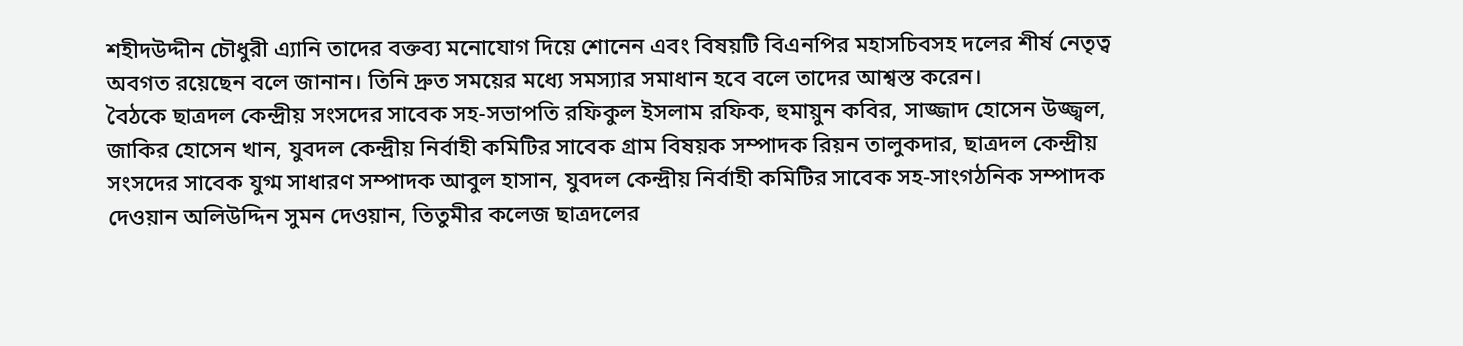শহীদউদ্দীন চৌধুরী এ্যানি তাদের বক্তব্য মনোযোগ দিয়ে শোনেন এবং বিষয়টি বিএনপির মহাসচিবসহ দলের শীর্ষ নেতৃত্ব অবগত রয়েছেন বলে জানান। তিনি দ্রুত সময়ের মধ্যে সমস্যার সমাধান হবে বলে তাদের আশ্বস্ত করেন।
বৈঠকে ছাত্রদল কেন্দ্রীয় সংসদের সাবেক সহ-সভাপতি রফিকুল ইসলাম রফিক, হুমায়ুন কবির, সাজ্জাদ হোসেন উজ্জ্বল, জাকির হোসেন খান, যুবদল কেন্দ্রীয় নির্বাহী কমিটির সাবেক গ্রাম বিষয়ক সম্পাদক রিয়ন তালুকদার, ছাত্রদল কেন্দ্রীয় সংসদের সাবেক যুগ্ম সাধারণ সম্পাদক আবুল হাসান, যুবদল কেন্দ্রীয় নির্বাহী কমিটির সাবেক সহ-সাংগঠনিক সম্পাদক দেওয়ান অলিউদ্দিন সুমন দেওয়ান, তিতুমীর কলেজ ছাত্রদলের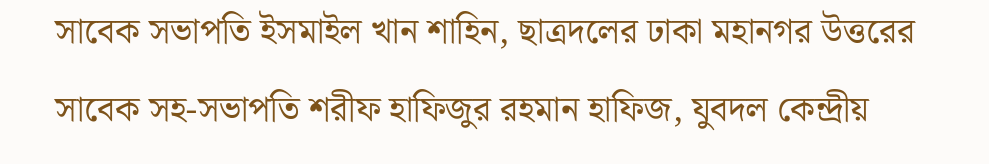সাবেক সভাপতি ইসমাইল খান শাহিন, ছাত্রদলের ঢাকা মহানগর উত্তরের সাবেক সহ-সভাপতি শরীফ হাফিজুর রহমান হাফিজ, যুবদল কেন্দ্রীয়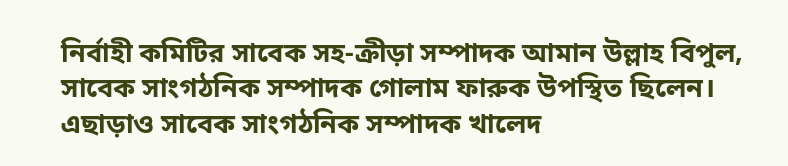নির্বাহী কমিটির সাবেক সহ-ক্রীড়া সম্পাদক আমান উল্লাহ বিপুল, সাবেক সাংগঠনিক সম্পাদক গোলাম ফারুক উপস্থিত ছিলেন।
এছাড়াও সাবেক সাংগঠনিক সম্পাদক খালেদ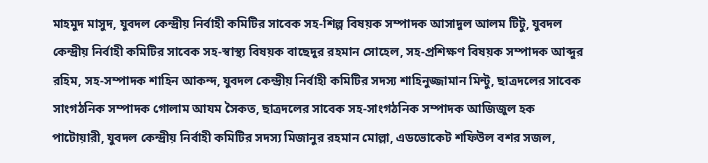মাহমুদ মাসুদ, যুবদল কেন্দ্রীয় নির্বাহী কমিটির সাবেক সহ-শিল্প বিষয়ক সম্পাদক আসাদুল আলম টিটু, যুবদল কেন্দ্রীয় নির্বাহী কমিটির সাবেক সহ-স্বাস্থ্য বিষয়ক বাছেদুর রহমান সোহেল, সহ-প্রশিক্ষণ বিষয়ক সম্পাদক আব্দুর রহিম, সহ-সম্পাদক শাহিন আকন্দ, যুবদল কেন্দ্রীয় নির্বাহী কমিটির সদস্য শাহিনুজ্জামান মিন্টু, ছাত্রদলের সাবেক সাংগঠনিক সম্পাদক গোলাম আযম সৈকত, ছাত্রদলের সাবেক সহ-সাংগঠনিক সম্পাদক আজিজুল হক পাটোয়ারী, যুবদল কেন্দ্রীয় নির্বাহী কমিটির সদস্য মিজানুর রহমান মোল্লা, এডভোকেট শফিউল বশর সজল,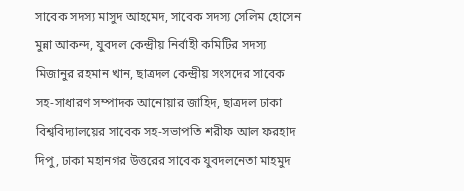সাবেক সদস্য মাসুদ আহমেদ, সাবেক সদস্য সেলিম হোসেন মুন্না আকন্দ, যুবদল কেন্দ্রীয় নির্বাহী কমিটির সদস্য মিজানুর রহমান খান, ছাত্রদল কেন্দ্রীয় সংসদের সাবেক সহ-সাধারণ সম্পাদক আনোয়ার জাহিদ, ছাত্রদল ঢাকা বিশ্ববিদ্যালয়ের সাবেক সহ-সভাপতি শরীফ আল ফরহাদ দিপু, ঢাকা মহানগর উত্তরের সাবেক যুবদলনেতা মাহমুদ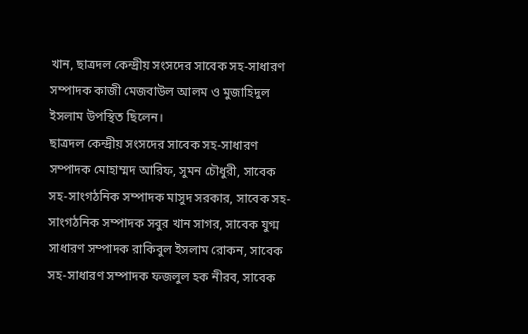খান, ছাত্রদল কেন্দ্রীয় সংসদের সাবেক সহ-সাধারণ সম্পাদক কাজী মেজবাউল আলম ও মুজাহিদুল ইসলাম উপস্থিত ছিলেন।
ছাত্রদল কেন্দ্রীয় সংসদের সাবেক সহ-সাধারণ সম্পাদক মোহাম্মদ আরিফ, সুমন চৌধুরী, সাবেক সহ-সাংগঠনিক সম্পাদক মাসুদ সরকার, সাবেক সহ-সাংগঠনিক সম্পাদক সবুর খান সাগর, সাবেক যুগ্ম সাধারণ সম্পাদক রাকিবুল ইসলাম রোকন, সাবেক সহ-সাধারণ সম্পাদক ফজলুল হক নীরব, সাবেক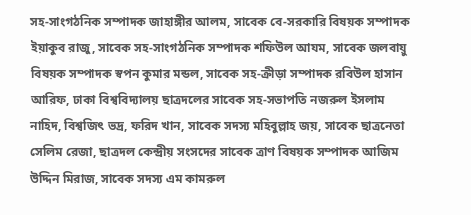সহ-সাংগঠনিক সম্পাদক জাহাঙ্গীর আলম, সাবেক বে-সরকারি বিষয়ক সম্পাদক ইয়াকুব রাজু, সাবেক সহ-সাংগঠনিক সম্পাদক শফিউল আযম, সাবেক জলবায়ু বিষয়ক সম্পাদক স্বপন কুমার মন্ডল, সাবেক সহ-ক্রীড়া সম্পাদক রবিউল হাসান আরিফ, ঢাকা বিশ্ববিদ্যালয় ছাত্রদলের সাবেক সহ-সভাপতি নজরুল ইসলাম নাহিদ, বিশ্বজিৎ ভদ্র, ফরিদ খান, সাবেক সদস্য মহিবুল্লাহ জয়, সাবেক ছাত্রনেতা সেলিম রেজা, ছাত্রদল কেন্দ্রীয় সংসদের সাবেক ত্রাণ বিষয়ক সম্পাদক আজিম উদ্দিন মিরাজ, সাবেক সদস্য এম কামরুল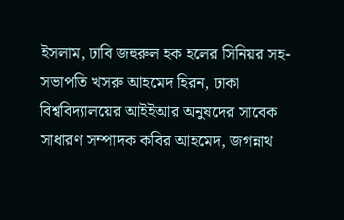ইসলাম, ঢাবি জহুরুল হক হলের সিনিয়র সহ-সভাপতি খসরু আহমেদ হিরন, ঢাকা বিশ্ববিদ্যালয়ের আইইআর অনুষদের সাবেক সাধারণ সম্পাদক কবির আহমেদ, জগন্নাথ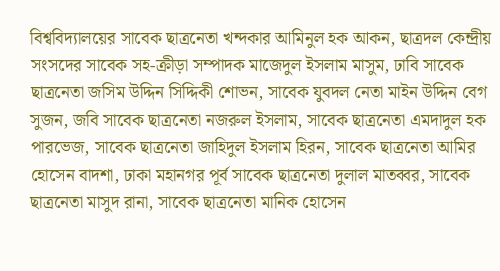বিশ্ববিদ্যালয়ের সাবেক ছাত্রনেতা খন্দকার আমিনুল হক আকন, ছাত্রদল কেন্দ্রীয় সংসদের সাবেক সহ-ক্রীড়া সম্পাদক মাজেদুল ইসলাম মাসুম, ঢাবি সাবেক ছাত্রনেতা জসিম উদ্দিন সিদ্দিকী শোভন, সাবেক যুবদল নেতা মাইন উদ্দিন বেগ সুজন, জবি সাবেক ছাত্রনেতা নজরুল ইসলাম, সাবেক ছাত্রনেতা এমদাদুল হক পারভেজ, সাবেক ছাত্রনেতা জাহিদুল ইসলাম হিরন, সাবেক ছাত্রনেতা আমির হোসেন বাদশা, ঢাকা মহানগর পূর্ব সাবেক ছাত্রনেতা দুলাল মাতব্বর, সাবেক ছাত্রনেতা মাসুদ রানা, সাবেক ছাত্রনেতা মানিক হোসেন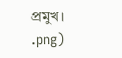প্রমুখ।
.png)